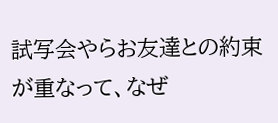試写会やらお友達との約束が重なって、なぜ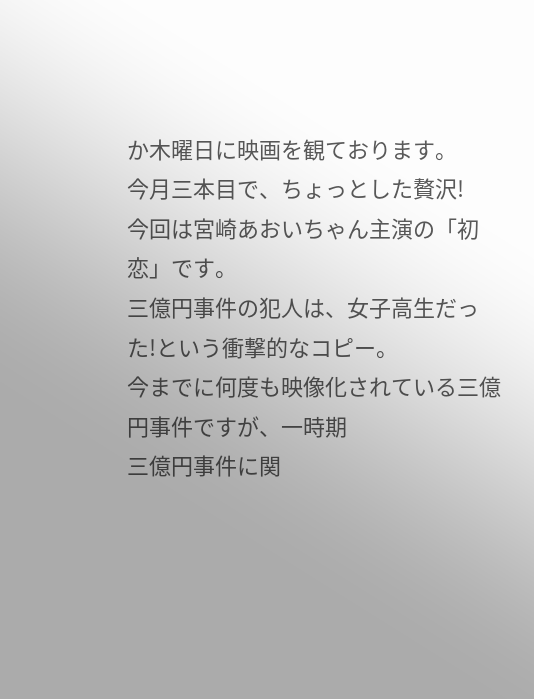か木曜日に映画を観ております。
今月三本目で、ちょっとした贅沢!
今回は宮崎あおいちゃん主演の「初恋」です。
三億円事件の犯人は、女子高生だった!という衝撃的なコピー。
今までに何度も映像化されている三億円事件ですが、一時期
三億円事件に関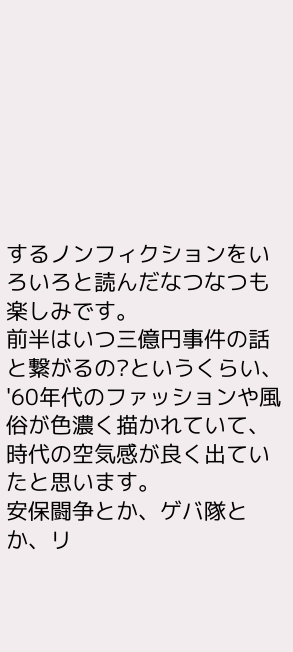するノンフィクションをいろいろと読んだなつなつも
楽しみです。
前半はいつ三億円事件の話と繋がるの?というくらい、
'60年代のファッションや風俗が色濃く描かれていて、
時代の空気感が良く出ていたと思います。
安保闘争とか、ゲバ隊とか、リ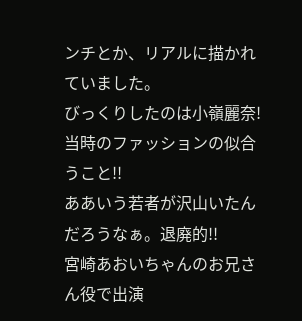ンチとか、リアルに描かれていました。
びっくりしたのは小嶺麗奈!当時のファッションの似合うこと!!
ああいう若者が沢山いたんだろうなぁ。退廃的!!
宮崎あおいちゃんのお兄さん役で出演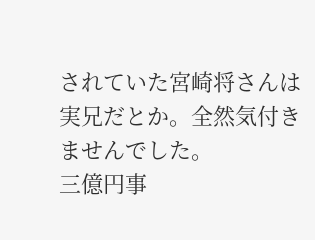されていた宮崎将さんは
実兄だとか。全然気付きませんでした。
三億円事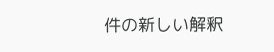件の新しい解釈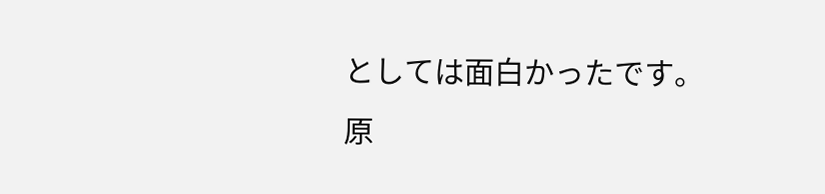としては面白かったです。
原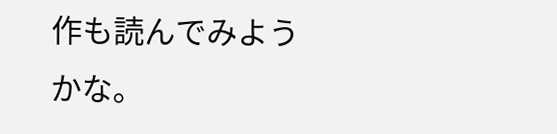作も読んでみようかな。